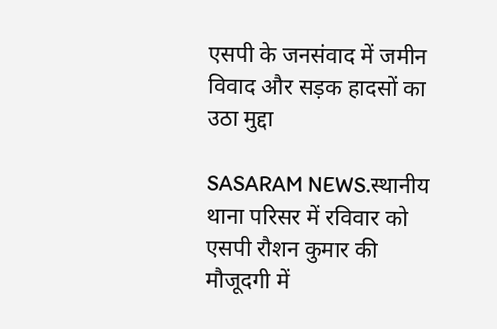एसपी के जनसंवाद में जमीन विवाद और सड़क हादसों का उठा मुद्दा

SASARAM NEWS.स्थानीय थाना परिसर में रविवार को एसपी रौशन कुमार की मौजूदगी में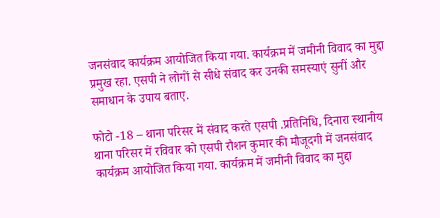जनसंवाद कार्यक्रम आयोजित किया गया. कार्यक्रम में जमीनी विवाद का मुद्दा प्रमुख रहा. एसपी ने लोगों से सीधे संवाद कर उनकी समस्याएं सुनीं और समाधान के उपाय बताए.

फोटो -18 – थाना परिसर में संवाद करते एसपी .प्रतिनिधि, दिनारा स्थानीय थाना परिसर में रविवार को एसपी रौशन कुमार की मौजूदगी में जनसंवाद कार्यक्रम आयोजित किया गया. कार्यक्रम में जमीनी विवाद का मुद्दा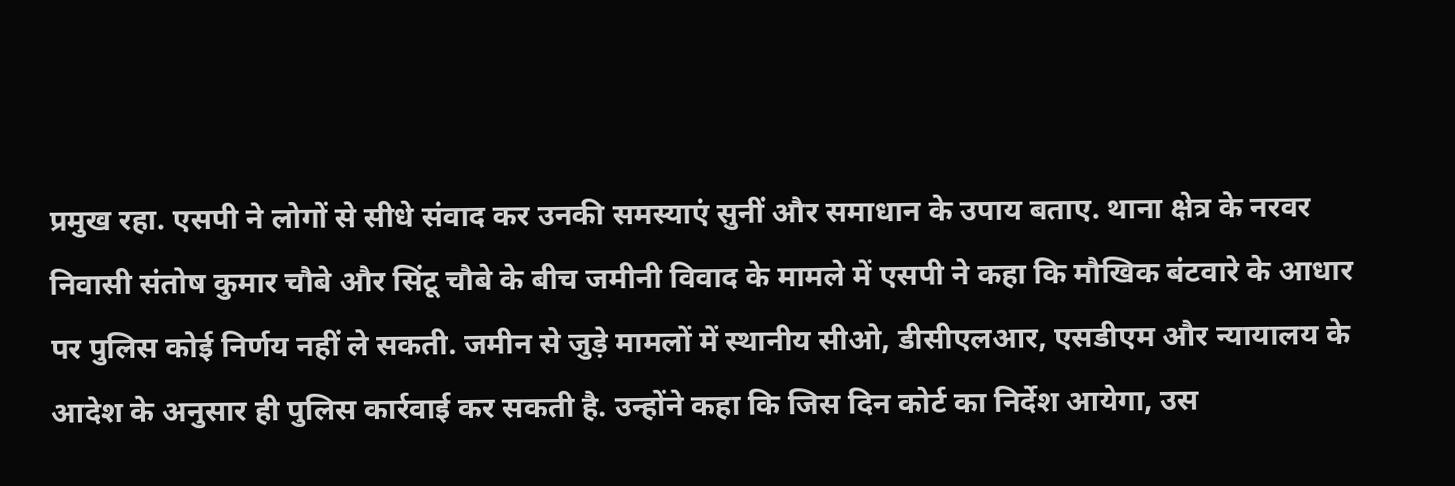प्रमुख रहा. एसपी ने लोगों से सीधे संवाद कर उनकी समस्याएं सुनीं और समाधान के उपाय बताए. थाना क्षेत्र के नरवर निवासी संतोष कुमार चौबे और सिंटू चौबे के बीच जमीनी विवाद के मामले में एसपी ने कहा कि मौखिक बंटवारे के आधार पर पुलिस कोई निर्णय नहीं ले सकती. जमीन से जुड़े मामलों में स्थानीय सीओ, डीसीएलआर, एसडीएम और न्यायालय के आदेश के अनुसार ही पुलिस कार्रवाई कर सकती है. उन्होंने कहा कि जिस दिन कोर्ट का निर्देश आयेगा, उस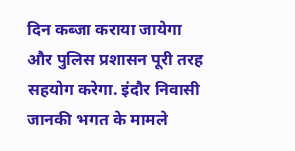दिन कब्जा कराया जायेगा और पुलिस प्रशासन पूरी तरह सहयोग करेगा. इंदौर निवासी जानकी भगत के मामले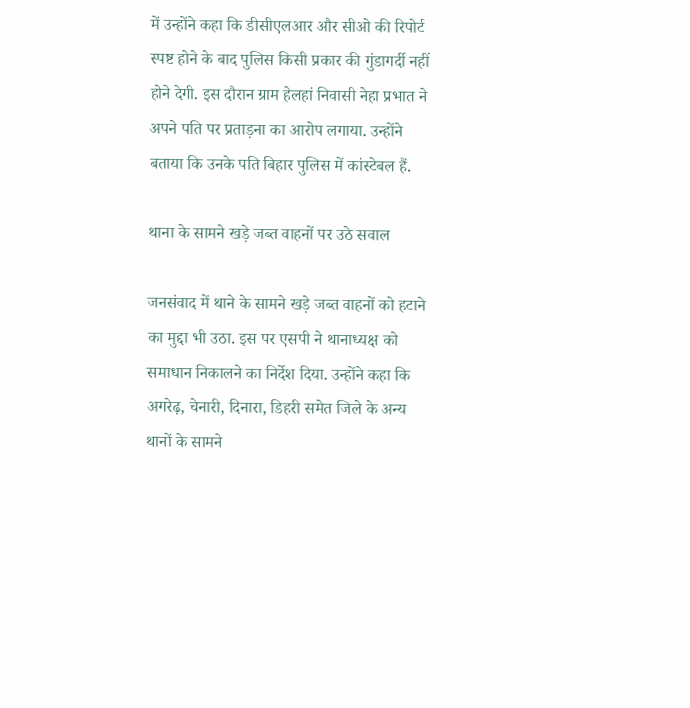में उन्होंने कहा कि डीसीएलआर और सीओ की रिपोर्ट स्पष्ट होने के बाद पुलिस किसी प्रकार की गुंडागर्दी नहीं होने देगी. इस दौरान ग्राम हेलहां निवासी नेहा प्रभात ने अपने पति पर प्रताड़ना का आरोप लगाया. उन्होंने बताया कि उनके पति बिहार पुलिस में कांस्टेबल हैं.

थाना के सामने खड़े जब्त वाहनों पर उठे सवाल

जनसंवाद में थाने के सामने खड़े जब्त वाहनों को हटाने का मुद्दा भी उठा. इस पर एसपी ने थानाध्यक्ष को समाधान निकालने का निर्देश दिया. उन्होंने कहा कि अगरेढ़, चेनारी, दिनारा, डिहरी समेत जिले के अन्य थानों के सामने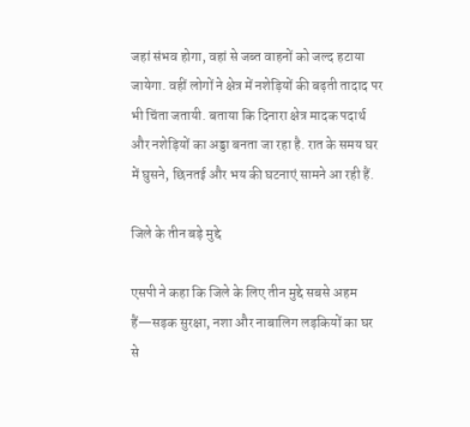जहां संभव होगा, वहां से जब्त वाहनों को जल्द हटाया जायेगा. वहीं लोगों ने क्षेत्र में नशेड़ियों की बढ़ती तादाद पर भी चिंता जतायी. बताया कि दिनारा क्षेत्र मादक पदार्थ और नशेड़ियों का अड्डा बनता जा रहा है. रात के समय घर में घुसने, छिनतई और भय की घटनाएं सामने आ रही हैं.

जिले के तीन बड़े मुद्दे

एसपी ने कहा कि जिले के लिए तीन मुद्दे सबसे अहम हैं—सड़क सुरक्षा, नशा और नाबालिग लड़कियों का घर से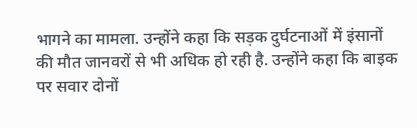भागने का मामला. उन्होंने कहा कि सड़क दुर्घटनाओं में इंसानों की मौत जानवरों से भी अधिक हो रही है. उन्होंने कहा कि बाइक पर सवार दोनों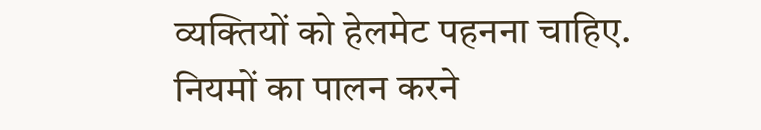व्यक्तियों को हेलमेट पहनना चाहिए. नियमों का पालन करने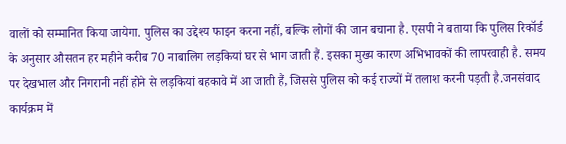वालों को सम्मानित किया जायेगा. पुलिस का उद्देश्य फाइन करना नहीं, बल्कि लोगों की जान बचाना है. एसपी ने बताया कि पुलिस रिकॉर्ड के अनुसार औसतन हर महीने करीब 70 नाबालिग लड़कियां घर से भाग जाती हैं. इसका मुख्य कारण अभिभावकों की लापरवाही है. समय पर देखभाल और निगरानी नहीं होने से लड़कियां बहकावे में आ जाती हैं, जिससे पुलिस को कई राज्यों में तलाश करनी पड़ती है.जनसंवाद कार्यक्रम में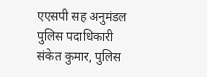एएसपी सह अनुमंडल पुलिस पदाधिकारी संकेत कुमार, पुलिस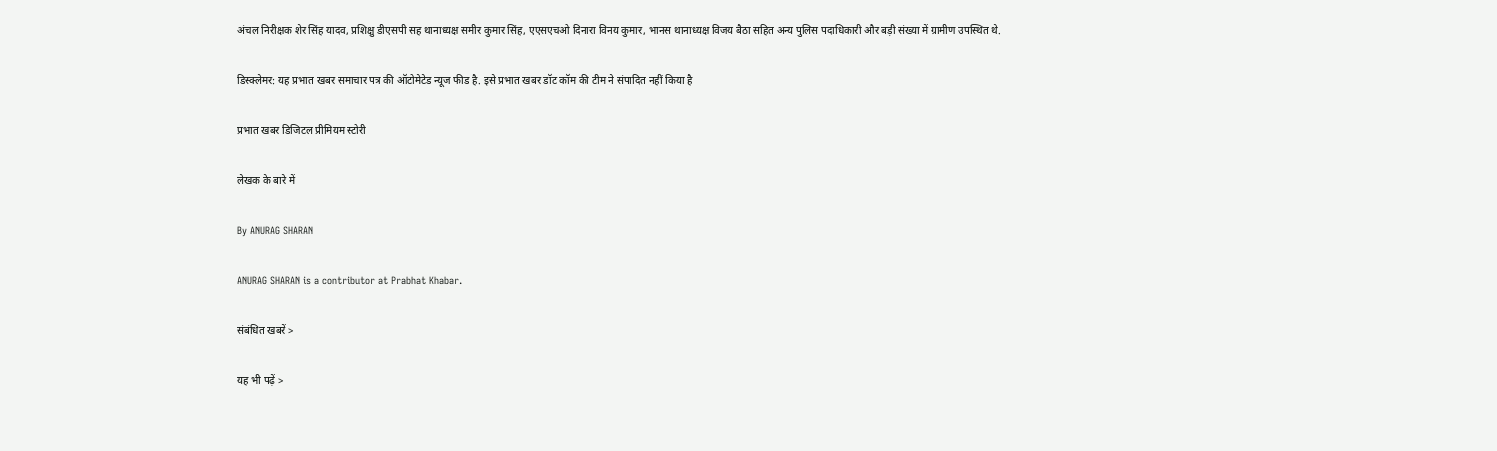अंचल निरीक्षक शेर सिंह यादव, प्रशिक्षु डीएसपी सह थानाध्यक्ष समीर कुमार सिंह, एएसएचओ दिनारा विनय कुमार, भानस थानाध्यक्ष विजय बैठा सहित अन्य पुलिस पदाधिकारी और बड़ी संख्या में ग्रामीण उपस्थित थे.

डिस्क्लेमर: यह प्रभात खबर समाचार पत्र की ऑटोमेटेड न्यूज फीड है. इसे प्रभात खबर डॉट कॉम की टीम ने संपादित नहीं किया है

प्रभात खबर डिजिटल प्रीमियम स्टोरी

लेखक के बारे में

By ANURAG SHARAN

ANURAG SHARAN is a contributor at Prabhat Khabar.

संबंधित खबरें >

यह भी पढ़ें >